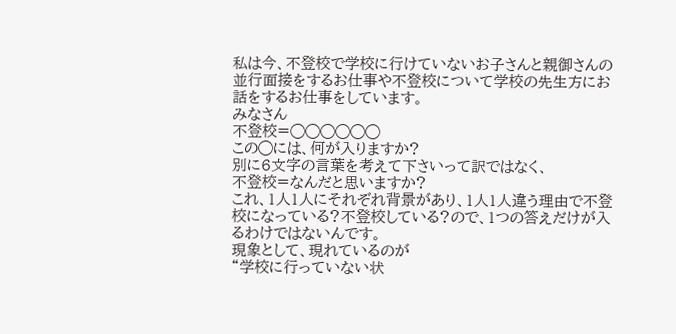私は今、不登校で学校に行けていないお子さんと親御さんの並行面接をするお仕事や不登校について学校の先生方にお話をするお仕事をしています。
みなさん
不登校=◯◯◯◯◯◯
この◯には、何が入りますか?
別に6文字の言葉を考えて下さいって訳ではなく、
不登校=なんだと思いますか?
これ、1人1人にそれぞれ背景があり、1人1人違う理由で不登校になっている?不登校している?ので、1つの答えだけが入るわけではないんです。
現象として、現れているのが
“学校に行っていない状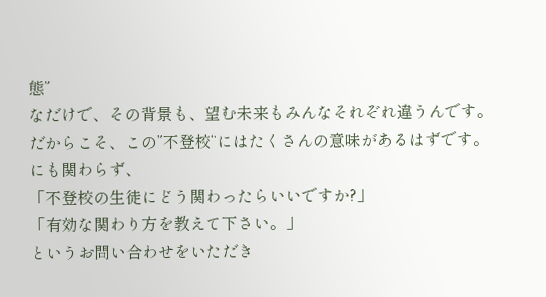態”
なだけで、その背景も、望む未来もみんなそれぞれ違うんです。
だからこそ、この”不登校“にはたくさんの意味があるはずです。
にも関わらず、
「不登校の生徒にどう関わったらいいですか?」
「有効な関わり方を教えて下さい。」
というお問い合わせをいただき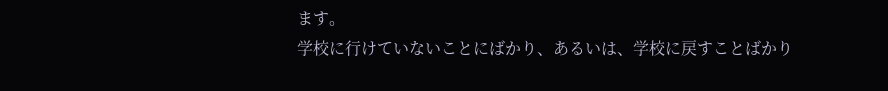ます。
学校に行けていないことにばかり、あるいは、学校に戻すことばかり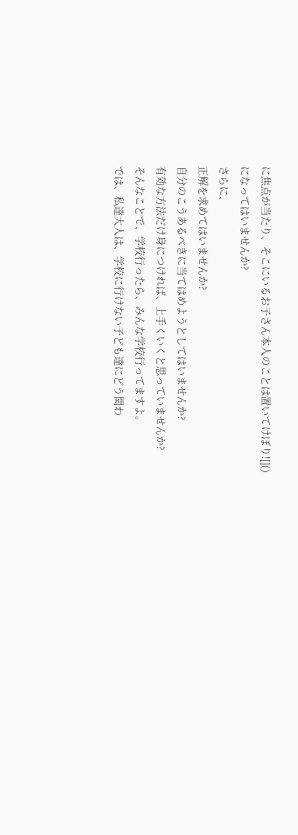に焦点が当たり、そこにいるお子さん本人のことは置いてけぼり![]()
になってはいませんか?
さらに、
正解を求めてはいませんか?
自分のこうあるべきに当てはめようとしてはいませんか?
有効な方法だけ身につければ、上手くいくと思っていませんか?
そんなことで、学校行ったら、みんな学校行ってますよ。
では、私達大人は、学校に行けない子ども達にどう関わ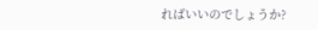ればいいのでしょうか?